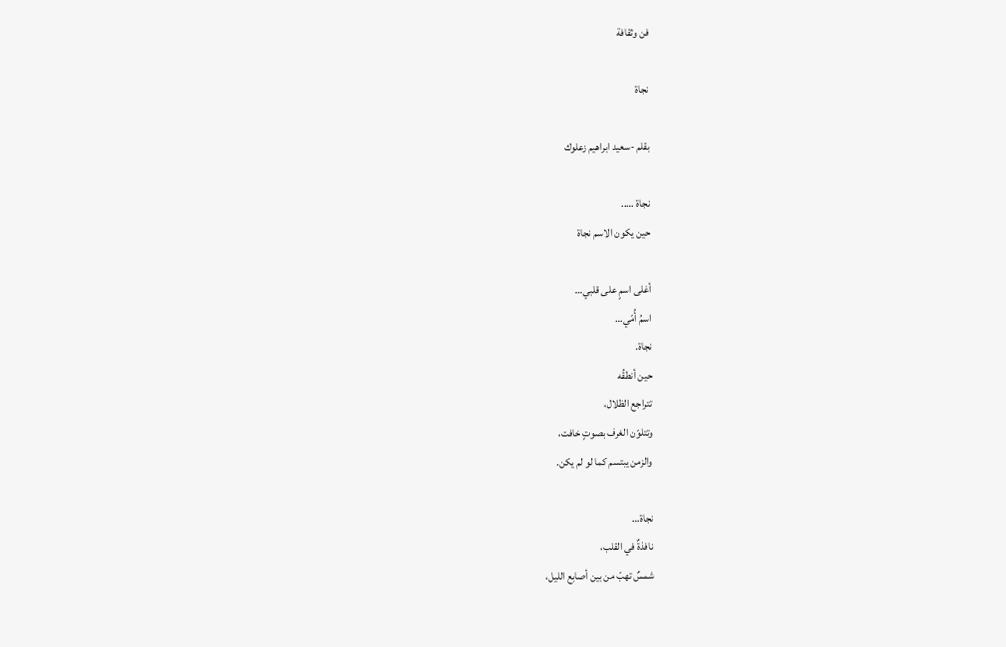فن وثقافة

نجاة

بقلم -سعيد ابراهيم زعلوك

نجاة …..
حين يكون الاسم نجاة

أغلى اسمٍ على قلبي…
اسمُ أُمّي…
نجاة.
حين أنطقُه
تتراجع الظلال،
وتتلوّن الغرف بصوتٍ خافت،
والزمن يبتسم كما لو لم يكن.

نجاة…
نافذةٌ في القلب،
شمسٌ تهبّ من بين أصابع الليل،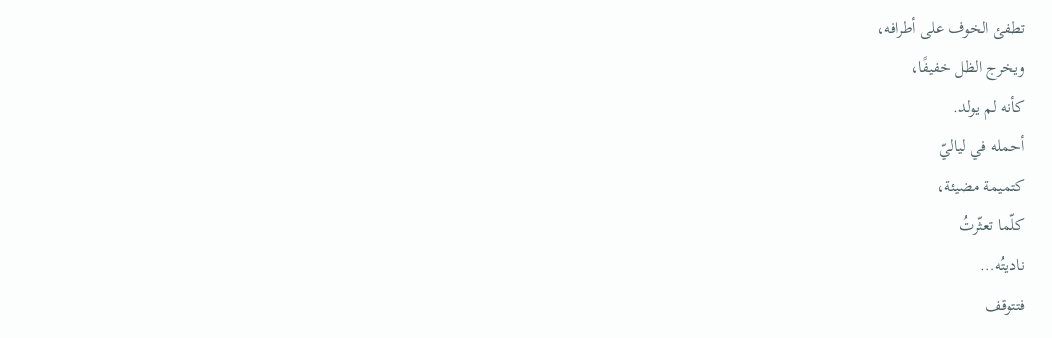تطفئ الخوف على أطرافه،
ويخرج الظل خفيفًا،
كأنه لم يولد.
أحمله في لياليّ
كتميمة مضيئة،
كلّما تعثّرتُ
ناديتُه…
فتتوقف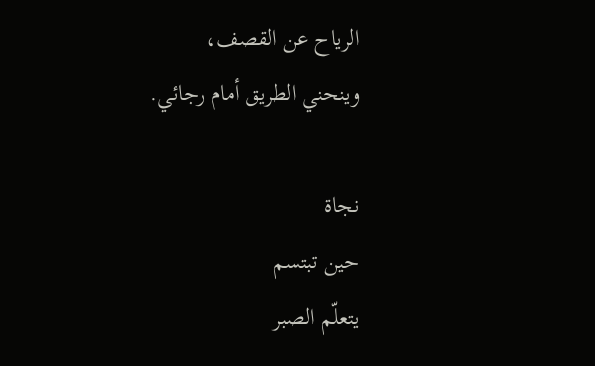الرياح عن القصف،
وينحني الطريق أمام رجائي.

نجاة
حين تبتسم
يتعلّم الصبر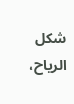شكل الرياح،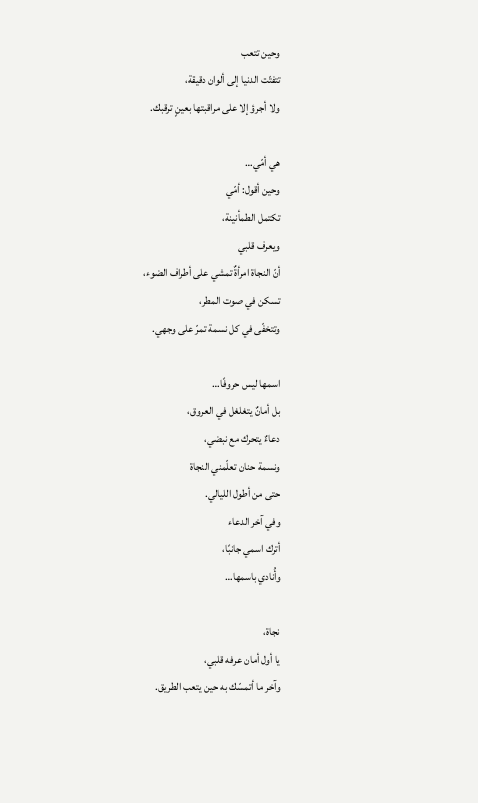وحين تتعب
تتفتّت الدنيا إلى ألوان دقيقة،
ولا أجرؤ إلا على مراقبتها بعينٍ ترقبك.

هي أمّي…
وحين أقول: أمّي
تكتمل الطمأنينة،
ويعرف قلبي
أنّ النجاة امرأةٌ تمشي على أطراف الضوء،
تسكن في صوت المطر،
وتتخفّى في كل نسمة تمرّ على وجهي.

اسمها ليس حروفًا…
بل أمانٌ يتغلغل في العروق،
دعاءٌ يتحرك مع نبضي،
ونسمة حنان تعلّمني النجاة
حتى من أطول الليالي.
وفي آخر الدعاء
أترك اسمي جانبًا،
وأُنادي باسمها…

نجاة،
يا أول أمان عرفه قلبي،
وآخر ما أتمسّك به حين يتعب الطريق.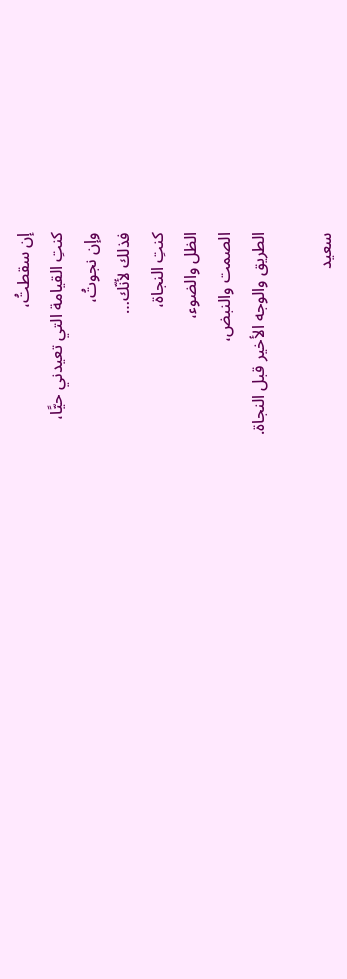إن سقطتُ،
كنتِ القيامة التي تعيدني حيًّا،
وإن نجوتُ،
فذلك لأنّك…
كنتِ النجاة،
الظل والضوء،
الصمت والنبض،
الطريق والوجه الأخير قبل النجاة.

سعيد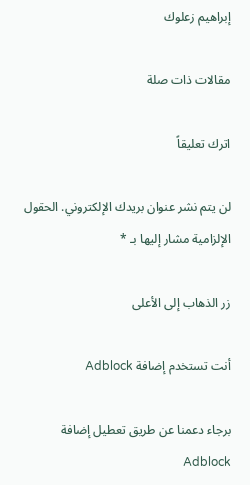إبراهيم زعلوك

مقالات ذات صلة

اترك تعليقاً

لن يتم نشر عنوان بريدك الإلكتروني. الحقول الإلزامية مشار إليها بـ *

زر الذهاب إلى الأعلى

أنت تستخدم إضافة Adblock

برجاء دعمنا عن طريق تعطيل إضافة Adblock